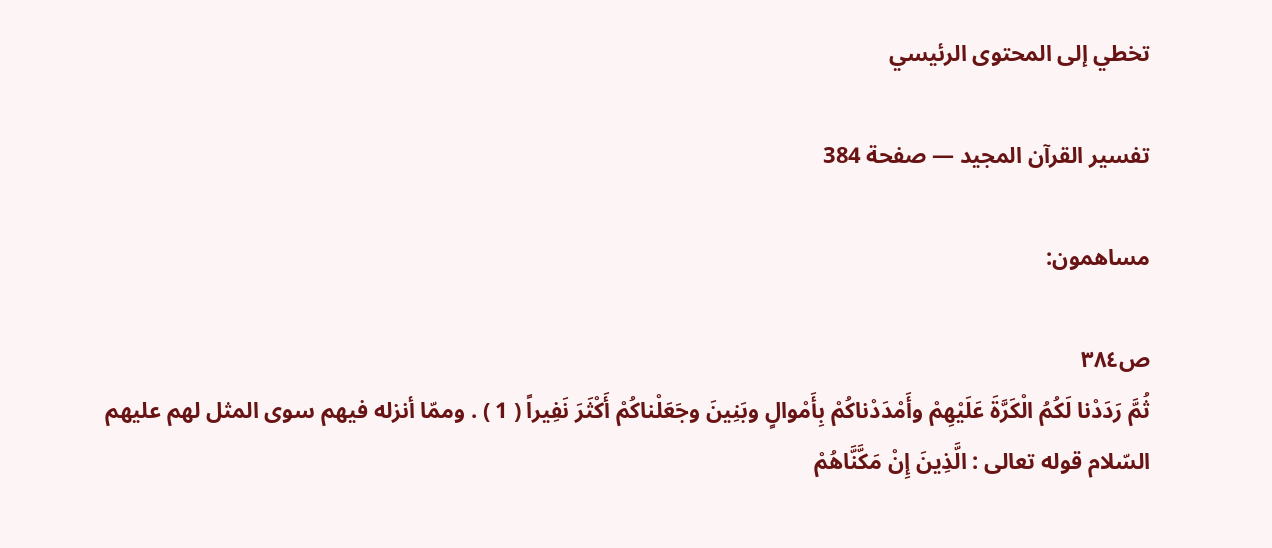تخطي إلى المحتوى الرئيسي

تفسير القرآن المجيد — صفحة 384

مساهمون:

ص٣٨٤
ثُمَّ رَدَدْنا لَكُمُ الْكَرَّةَ عَلَيْهِمْ وأَمْدَدْناكُمْ بِأَمْوالٍ وبَنِينَ وجَعَلْناكُمْ أَكْثَرَ نَفِيراً ( 1 ) . وممّا أنزله فيهم سوى المثل لهم عليهم السّلام قوله تعالى : الَّذِينَ إِنْ مَكَّنَّاهُمْ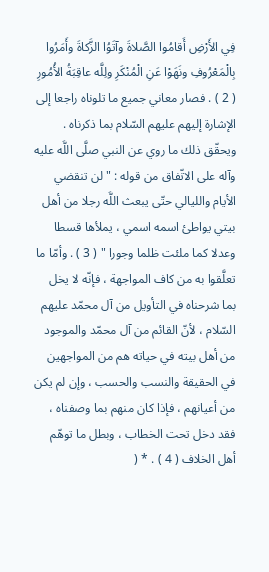فِي الأَرْضِ أَقامُوا الصَّلاةَ وآتَوُا الزَّكاةَ وأَمَرُوا بِالْمَعْرُوفِ ونَهَوْا عَنِ الْمُنْكَرِ ولِلَّه عاقِبَةُ الأُمُورِ ( 2 ) . فصار معاني جميع ما تلوناه راجعا إلى الإشارة إليهم عليهم السّلام بما ذكرناه . ويحقّق ذلك ما روي عن النبي صلَّى اللَّه عليه وآله على الاتّفاق من قوله : " لن تنقضي الأيام والليالي حتّى يبعث اللَّه رجلا من أهل بيتي يواطئ اسمه اسمي ، يملأها قسطا وعدلا كما ملئت ظلما وجورا " ( 3 ) . وأمّا ما تعلَّقوا به من كاف المواجهة ، فإنّه لا يخل بما شرحناه في التأويل من آل محمّد عليهم السّلام ، لأنّ القائم من آل محمّد والموجود من أهل بيته في حياته هم من المواجهين في الحقيقة والنسب والحسب ، وإن لم يكن من أعيانهم ، فإذا كان منهم بما وصفناه ، فقد دخل تحت الخطاب ، وبطل ما توهّم أهل الخلاف ( 4 ) . * (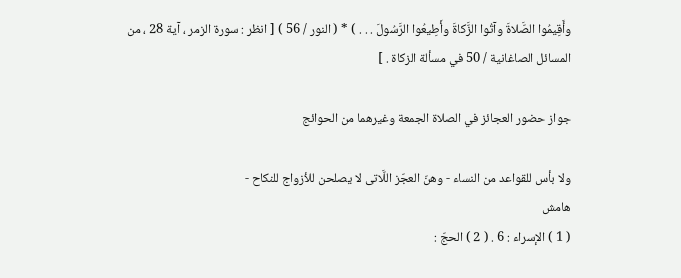وأَقِيمُوا الصَّلاةَ وآتُوا الزَّكاةَ وأَطِيعُوا الرَّسُولَ . . . ) * ( النور / 56 ) [ انظر : سورة الزمر ، آية 28 ، من المسائل الصاغانية / 50 في مسألة الزكاة . ]

جواز حضور العجائز في الصلاة الجمعة وغيرهما من الحوائج

ولا بأس للقواعد من النساء - وهنّ العجّز اللَّاتى لا يصلحن للأزواج للنكاح -
هامش
( 1 ) الإسراء : 6 . ( 2 ) الحجّ :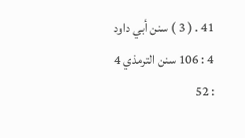41 . ( 3 ) سنن أبي داود 4 : 106 سنن الترمذي 4 : 52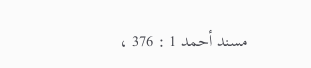مسند أحمد 1 : 376 ،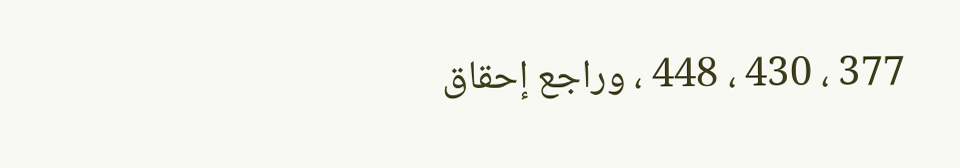377 ، 430 ، 448 ، وراجع إحقاق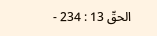الحقّ 13 : 234 -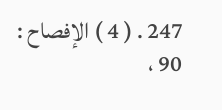247 . ( 4 ) الإفصاح : 90 ،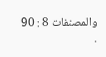والمصنفات 8 : 90 .